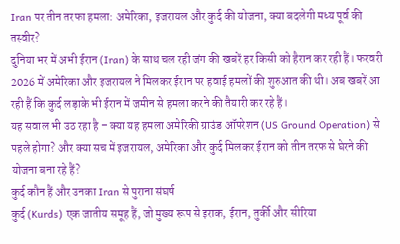Iran पर तीन तरफा हमला: अमेरिका, इजरायल और कुर्द की योजना, क्या बदलेगी मध्य पूर्व की तस्वीर?
दुनिया भर में अभी ईरान (Iran) के साथ चल रही जंग की खबरें हर किसी को हैरान कर रही हैं। फरवरी 2026 में अमेरिका और इजरायल ने मिलकर ईरान पर हवाई हमलों की शुरुआत की थी। अब खबरें आ रही हैं कि कुर्द लड़ाके भी ईरान में जमीन से हमला करने की तैयारी कर रहे हैं।
यह सवाल भी उठ रहा है – क्या यह हमला अमेरिकी ग्राउंड ऑपरेशन (US Ground Operation) से पहले होगा? और क्या सच में इजरायल, अमेरिका और कुर्द मिलकर ईरान को तीन तरफ से घेरने की योजना बना रहे हैं?
कुर्द कौन हैं और उनका Iran से पुराना संघर्ष
कुर्द (Kurds) एक जातीय समूह हैं, जो मुख्य रूप से इराक, ईरान, तुर्की और सीरिया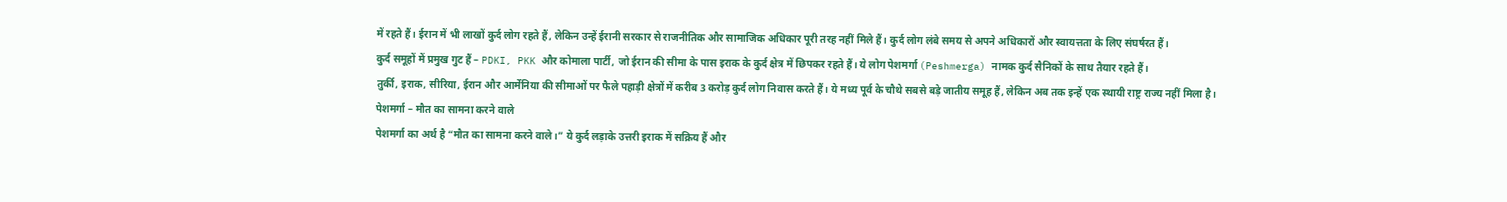में रहते हैं। ईरान में भी लाखों कुर्द लोग रहते हैं, लेकिन उन्हें ईरानी सरकार से राजनीतिक और सामाजिक अधिकार पूरी तरह नहीं मिले हैं। कुर्द लोग लंबे समय से अपने अधिकारों और स्वायत्तता के लिए संघर्षरत हैं।
कुर्द समूहों में प्रमुख गुट हैं – PDKI, PKK और कोमाला पार्टी, जो ईरान की सीमा के पास इराक के कुर्द क्षेत्र में छिपकर रहते हैं। ये लोग पेशमर्गा (Peshmerga) नामक कुर्द सैनिकों के साथ तैयार रहते हैं।
तुर्की, इराक, सीरिया, ईरान और आर्मेनिया की सीमाओं पर फैले पहाड़ी क्षेत्रों में करीब 3 करोड़ कुर्द लोग निवास करते हैं। ये मध्य पूर्व के चौथे सबसे बड़े जातीय समूह हैं, लेकिन अब तक इन्हें एक स्थायी राष्ट्र राज्य नहीं मिला है।
पेशमर्गा – मौत का सामना करने वाले
पेशमर्गा का अर्थ है “मौत का सामना करने वाले।” ये कुर्द लड़ाके उत्तरी इराक में सक्रिय हैं और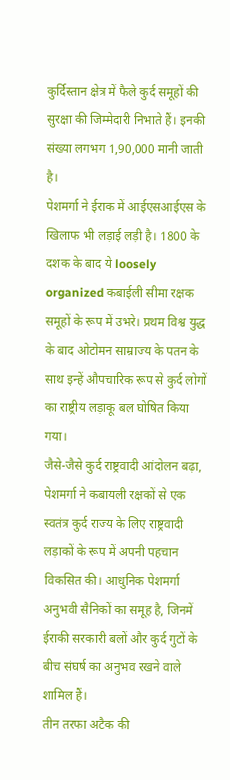कुर्दिस्तान क्षेत्र में फैले कुर्द समूहों की सुरक्षा की जिम्मेदारी निभाते हैं। इनकी संख्या लगभग 1,90,000 मानी जाती है।
पेशमर्गा ने ईराक में आईएसआईएस के खिलाफ भी लड़ाई लड़ी है। 1800 के दशक के बाद ये loosely organized कबाईली सीमा रक्षक समूहों के रूप में उभरे। प्रथम विश्व युद्ध के बाद ओटोमन साम्राज्य के पतन के साथ इन्हें औपचारिक रूप से कुर्द लोगों का राष्ट्रीय लड़ाकू बल घोषित किया गया।
जैसे-जैसे कुर्द राष्ट्रवादी आंदोलन बढ़ा, पेशमर्गा ने कबायली रक्षकों से एक स्वतंत्र कुर्द राज्य के लिए राष्ट्रवादी लड़ाकों के रूप में अपनी पहचान विकसित की। आधुनिक पेशमर्गा अनुभवी सैनिकों का समूह है, जिनमें ईराकी सरकारी बलों और कुर्द गुटों के बीच संघर्ष का अनुभव रखने वाले शामिल हैं।
तीन तरफा अटैक की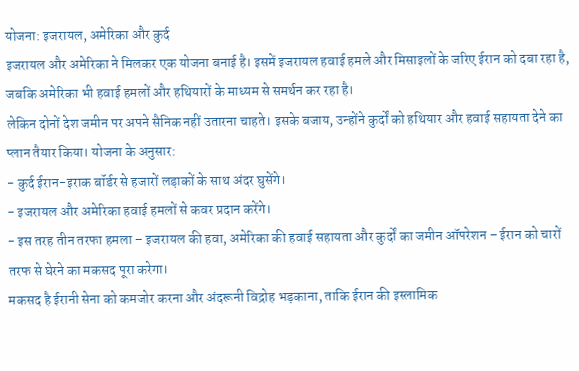योजना: इजरायल, अमेरिका और कुर्द
इजरायल और अमेरिका ने मिलकर एक योजना बनाई है। इसमें इजरायल हवाई हमले और मिसाइलों के जरिए ईरान को दबा रहा है, जबकि अमेरिका भी हवाई हमलों और हथियारों के माध्यम से समर्थन कर रहा है।
लेकिन दोनों देश जमीन पर अपने सैनिक नहीं उतारना चाहते। इसके बजाय, उन्होंने कुर्दों को हथियार और हवाई सहायता देने का प्लान तैयार किया। योजना के अनुसार:
- कुर्द ईरान-इराक बॉर्डर से हजारों लड़ाकों के साथ अंदर घुसेंगे।
- इजरायल और अमेरिका हवाई हमलों से कवर प्रदान करेंगे।
- इस तरह तीन तरफा हमला – इजरायल की हवा, अमेरिका की हवाई सहायता और कुर्दों का जमीन ऑपरेशन – ईरान को चारों तरफ से घेरने का मकसद पूरा करेगा।
मकसद है ईरानी सेना को कमजोर करना और अंदरूनी विद्रोह भड़काना, ताकि ईरान की इस्लामिक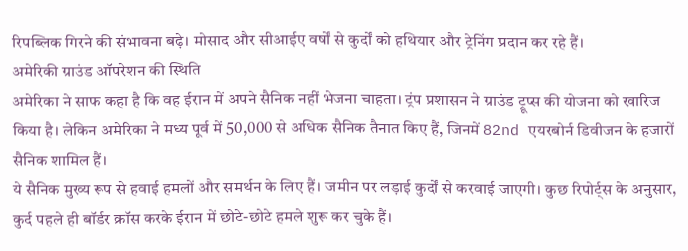रिपब्लिक गिरने की संभावना बढ़े। मोसाद और सीआईए वर्षों से कुर्दों को हथियार और ट्रेनिंग प्रदान कर रहे हैं।
अमेरिकी ग्राउंड ऑपरेशन की स्थिति
अमेरिका ने साफ कहा है कि वह ईरान में अपने सैनिक नहीं भेजना चाहता। ट्रंप प्रशासन ने ग्राउंड ट्रूप्स की योजना को खारिज किया है। लेकिन अमेरिका ने मध्य पूर्व में 50,000 से अधिक सैनिक तैनात किए हैं, जिनमें 82nd एयरबोर्न डिवीजन के हजारों सैनिक शामिल हैं।
ये सैनिक मुख्य रूप से हवाई हमलों और समर्थन के लिए हैं। जमीन पर लड़ाई कुर्दों से करवाई जाएगी। कुछ रिपोर्ट्स के अनुसार, कुर्द पहले ही बॉर्डर क्रॉस करके ईरान में छोटे-छोटे हमले शुरू कर चुके हैं।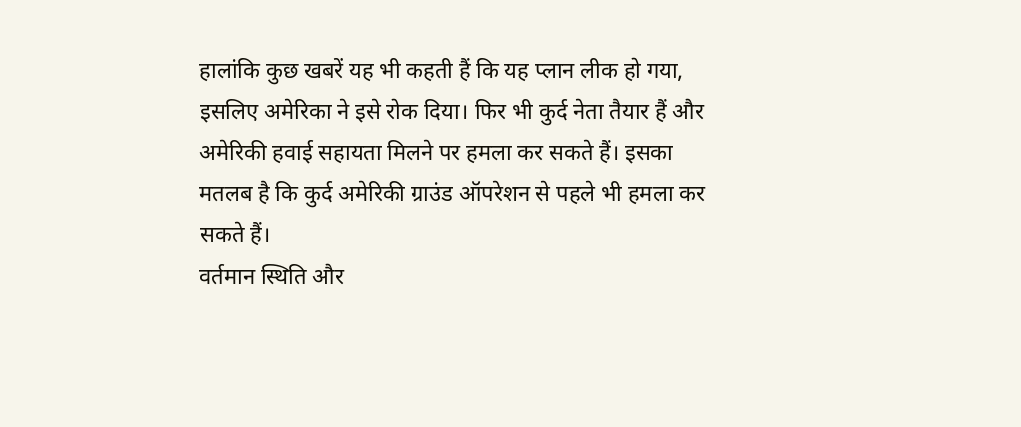हालांकि कुछ खबरें यह भी कहती हैं कि यह प्लान लीक हो गया, इसलिए अमेरिका ने इसे रोक दिया। फिर भी कुर्द नेता तैयार हैं और अमेरिकी हवाई सहायता मिलने पर हमला कर सकते हैं। इसका मतलब है कि कुर्द अमेरिकी ग्राउंड ऑपरेशन से पहले भी हमला कर सकते हैं।
वर्तमान स्थिति और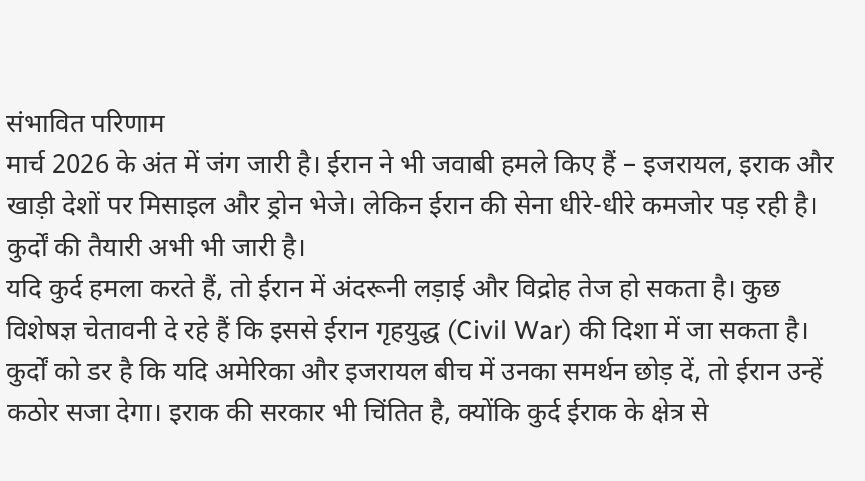संभावित परिणाम
मार्च 2026 के अंत में जंग जारी है। ईरान ने भी जवाबी हमले किए हैं – इजरायल, इराक और खाड़ी देशों पर मिसाइल और ड्रोन भेजे। लेकिन ईरान की सेना धीरे-धीरे कमजोर पड़ रही है। कुर्दों की तैयारी अभी भी जारी है।
यदि कुर्द हमला करते हैं, तो ईरान में अंदरूनी लड़ाई और विद्रोह तेज हो सकता है। कुछ विशेषज्ञ चेतावनी दे रहे हैं कि इससे ईरान गृहयुद्ध (Civil War) की दिशा में जा सकता है।
कुर्दों को डर है कि यदि अमेरिका और इजरायल बीच में उनका समर्थन छोड़ दें, तो ईरान उन्हें कठोर सजा देगा। इराक की सरकार भी चिंतित है, क्योंकि कुर्द ईराक के क्षेत्र से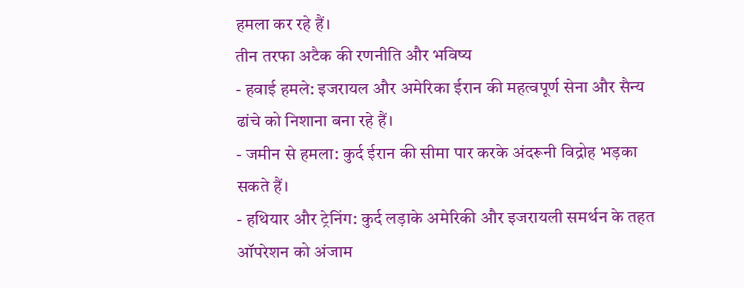हमला कर रहे हैं।
तीन तरफा अटैक की रणनीति और भविष्य
- हवाई हमले: इजरायल और अमेरिका ईरान की महत्वपूर्ण सेना और सैन्य ढांचे को निशाना बना रहे हैं।
- जमीन से हमला: कुर्द ईरान की सीमा पार करके अंदरूनी विद्रोह भड़का सकते हैं।
- हथियार और ट्रेनिंग: कुर्द लड़ाके अमेरिकी और इजरायली समर्थन के तहत ऑपरेशन को अंजाम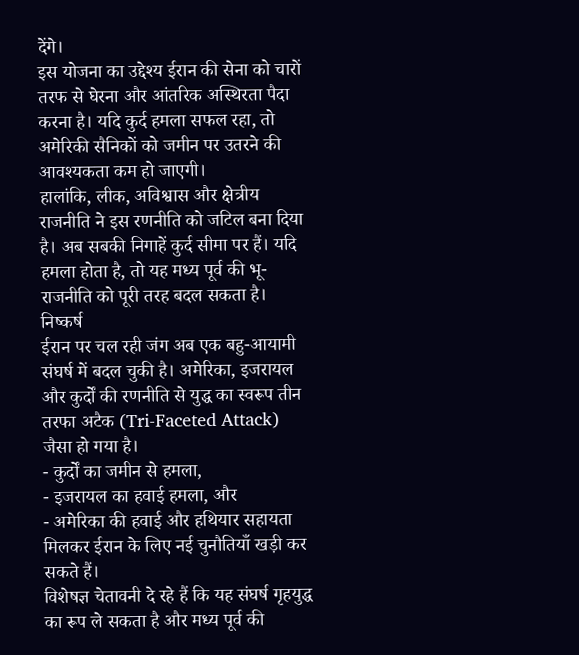देंगे।
इस योजना का उद्देश्य ईरान की सेना को चारों तरफ से घेरना और आंतरिक अस्थिरता पैदा करना है। यदि कुर्द हमला सफल रहा, तो अमेरिकी सैनिकों को जमीन पर उतरने की आवश्यकता कम हो जाएगी।
हालांकि, लीक, अविश्वास और क्षेत्रीय राजनीति ने इस रणनीति को जटिल बना दिया है। अब सबकी निगाहें कुर्द सीमा पर हैं। यदि हमला होता है, तो यह मध्य पूर्व की भू-राजनीति को पूरी तरह बदल सकता है।
निष्कर्ष
ईरान पर चल रही जंग अब एक बहु-आयामी संघर्ष में बदल चुकी है। अमेरिका, इजरायल और कुर्दों की रणनीति से युद्ध का स्वरूप तीन तरफा अटैक (Tri-Faceted Attack) जैसा हो गया है।
- कुर्दों का जमीन से हमला,
- इजरायल का हवाई हमला, और
- अमेरिका की हवाई और हथियार सहायता
मिलकर ईरान के लिए नई चुनौतियाँ खड़ी कर सकते हैं।
विशेषज्ञ चेतावनी दे रहे हैं कि यह संघर्ष गृहयुद्ध का रूप ले सकता है और मध्य पूर्व की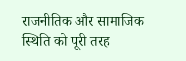राजनीतिक और सामाजिक स्थिति को पूरी तरह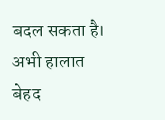बदल सकता है।
अभी हालात बेहद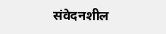संवेदनशील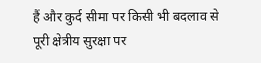हैं और कुर्द सीमा पर किसी भी बदलाव से पूरी क्षेत्रीय सुरक्षा पर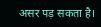असर पड़ सकता है।